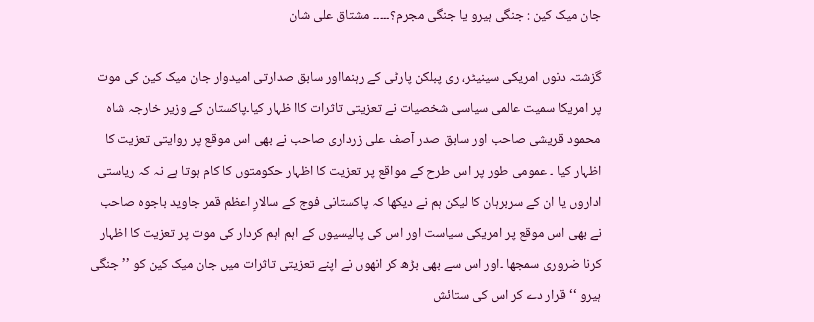جان میک کین : جنگی ہیرو یا جنگی مجرم؟۔۔۔۔۔ مشتاق علی شان

گزشتہ دنوں امریکی سینیٹر، ری پبلکن پارٹی کے رہنمااور سابق صدارتی امیدوار جان میک کین کی موت پر امریکا سمیت عالمی سیاسی شخصیات نے تعزیتی تاثرات کاا ظہار کیا۔پاکستان کے وزیر خارجہ شاہ محمود قریشی صاحب اور سابق صدر آصف علی زرداری صاحب نے بھی اس موقع پر روایتی تعزیت کا اظہار کیا ۔ عمومی طور پر اس طرح کے مواقع پر تعزیت کا اظہار حکومتوں کا کام ہوتا ہے نہ کہ ریاستی اداروں یا ان کے سربرہان کا لیکن ہم نے دیکھا کہ پاکستانی فوج کے سالارِ اعظم قمر جاوید باجوہ صاحب نے بھی اس موقع پر امریکی سیاست اور اس کی پالیسیوں کے اہم اہم کردار کی موت پر تعزیت کا اظہار کرنا ضروری سمجھا ۔اور اس سے بھی بڑھ کر انھوں نے اپنے تعزیتی تاثرات میں جان میک کین کو ’’ جنگی ہیرو ‘‘ قرار دے کر اس کی ستائش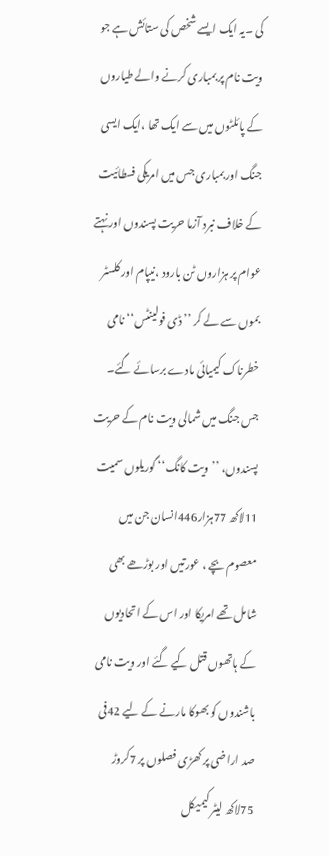کی ۔یہ ایک ایسے شخص کی ستائش ہے جو ویت نام پر بمباری کرنے والے طیاروں کے پائلٹوں میں سے ایک تھا ،ایک ایسی جنگ اور بمباری جس میں امریکی فسطائیت کے خلاف نبرد آزما حریت پسندوں اور نہتے عوام پر ہزاروں ٹن بارود ،نیپام اور کلسٹر بموں سے لے کر ’’ ڈی فولینٹس‘‘ نامی خطرناک کیمیائی مادے برسائے گئے۔ جس جنگ میں شمالی ویت نام کے حریت پسندوں، ’’ویت کانگ‘‘ گوریلوں سمیت 11لاکھ 77ہزار446انسان جن میں معصوم بچے ، عورتیں اور بوڑھے بھی شامل تھے امریکا اور اس کے اتحادیوں کے ہاتھوں قتل کیے گئے اور ویت نامی باشندوں کو بھوکا مارنے کے لیے 42فی صد اراضی پر کھڑی فصلوں پر 7کروڑ 75لاکھ لیٹر کیمیکل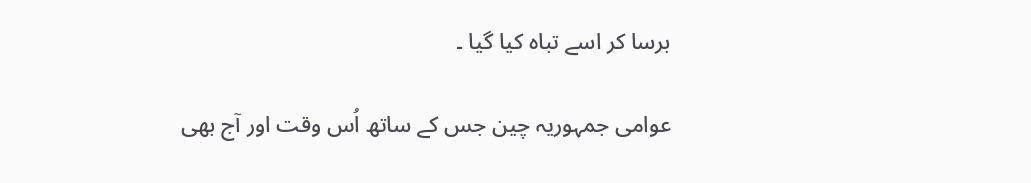برسا کر اسے تباہ کیا گیا ۔

عوامی جمہوریہ چین جس کے ساتھ اُس وقت اور آج بھی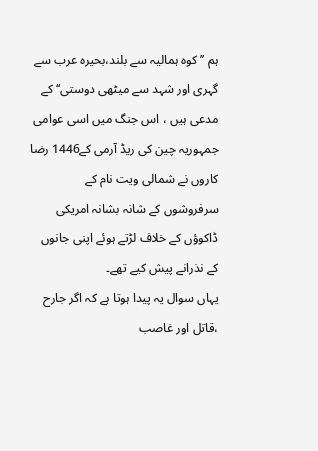ہم ’’ کوہ ہمالیہ سے بلند،بحیرہ عرب سے گہری اور شہد سے میٹھی دوستی‘‘ کے مدعی ہیں ، اس جنگ میں اسی عوامی جمہوریہ چین کی ریڈ آرمی کے1446 رضا کاروں نے شمالی ویت نام کے سرفروشوں کے شانہ بشانہ امریکی ڈاکوؤں کے خلاف لڑتے ہوئے اپنی جانوں کے نذرانے پیش کیے تھے۔
یہاں سوال یہ پیدا ہوتا ہے کہ اگر جارح ،قاتل اور غاصب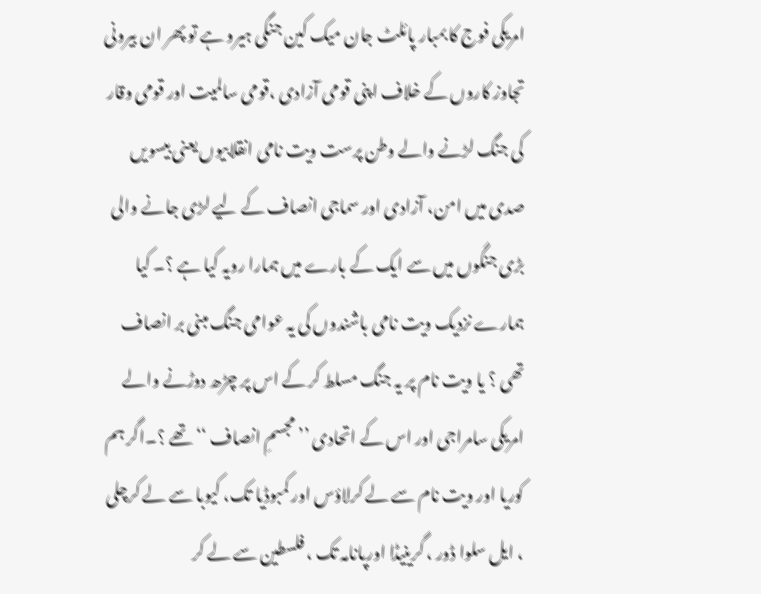امریکی فوج کا بمبار پائلٹ جان میک کین جنگی ہیرو ہے تو پھر ان بیرونی تجاوز کاروں کے خلاف اپنی قومی آزادی ،قومی سالمیت اور قومی وقار کی جنگ لڑنے والے وطن پرست ویت نامی انقلابیوں یعنی بیسویں صدی میں امن، آزادی اور سماجی انصاف کے لیے لڑی جانے والی بڑی جنگوں میں سے ایک کے بارے میں ہمارا رویہ کیا ہے ؟۔ کیا ہمارے نزدیک ویت نامی باشندوں کی یہ عوامی جنگ مبنی بر انصاف تھی ؟ یا ویت نام پر یہ جنگ مسلط کر کے اس پر چڑھ دوڑنے والے امریکی سامراجی اور اس کے اتحادی ’’ مجسمِ انصاف ‘‘ تھے ؟۔اگر ہم کوریا اور ویت نام سے لے کرلاؤس اور کمبوڈیا تک، کیوبا سے لے کرچلی ، ایل سلوا ڈور ، گرینیڈا اورپانامہ تک ، فلسطین سے لے کر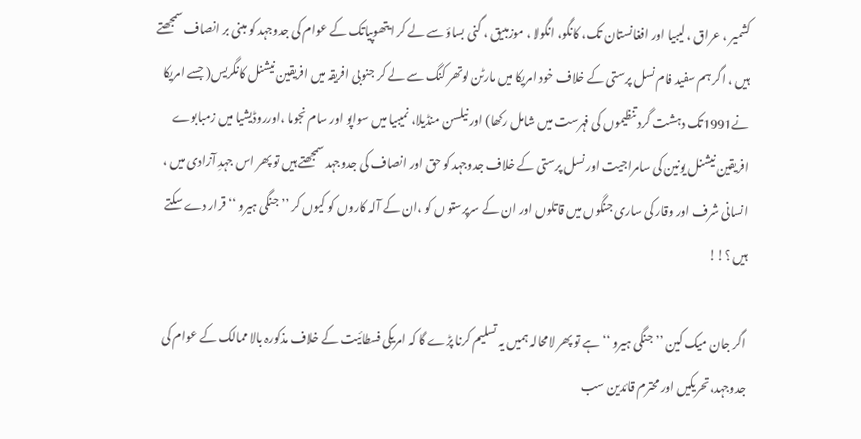کشمیر ، عراق ، لیبیا اور افغانستان تک، کانگو، انگولا ، موزمبیق ، گنی بساؤ سے لے کر ایتھوپیاتک کے عوام کی جدوجہد کو مبنی بر انصاف سمجھتے ہیں ، اگر ہم سفید فام نسل پرستی کے خلاف خود امریکا میں مارٹن لوتھر کنگ سے لے کر جنوبی افریقہ میں افریقین نیشنل کانگریس( جسے امریکا نے1991تک دہشت گرد تنظیموں کی فہرست میں شامل رکھا) اور نیلسن منڈیلا، نمیبیا میں سواپو اور سام نجوما ،اورروڈیشیا میں زمبابوے افریقین نیشنل یونین کی سامراجیت اور نسل پرستی کے خلاف جدوجہد کو حق اور انصاف کی جدوجہد سمجھتے ہیں تو پھر اس جہدِ آزادی میں ، انسانی شرف اور وقار کی ساری جنگوں میں قاتلوں اور ان کے سرپرستو ں کو ،ان کے آلہ کاروں کو کیوں کر ’’ جنگی ہیرو ‘‘ قرار دے سکتے ہیں ؟!!

اگر جان میک کین ’’ جنگی ہیرو ‘‘ ہے تو پھر لامحالہ ہمیں یہ تسلیم کرنا پڑے گا کہ امریکی فسطائیت کے خلاف مذکورہ بالا ممالک کے عوام کی جدوجہد،تحریکیں اور محترم قائدین سب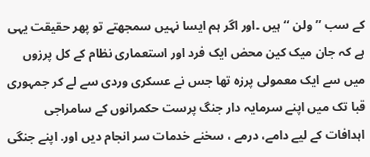کے سب ’’ ولن ‘‘ ہیں ۔اور اگر ہم ایسا نہیں سمجھتے تو پھر حقیقت یہی ہے کہ جان میک کین محض ایک فرد اور استعماری نظام کے کل پرزوں میں سے ایک معمولی پرزہ تھا جس نے عسکری وردی سے لے کر جمہوری قبا تک میں اپنے سرمایہ دار جنگ پرست حکمرانوں کے سامراجی اہدافات کے لیے دامے، درمے ، سخنے خدمات سر انجام دیں اور. اپنے جنگی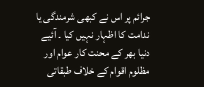جرائم پر اس نے کبھی شرمندگی یا ندامت کا اظہار نہیں کیا ۔ آئیے دنیا بھر کے محنت کار عوام اور مظلوم اقوام کے خلاف طبقاتی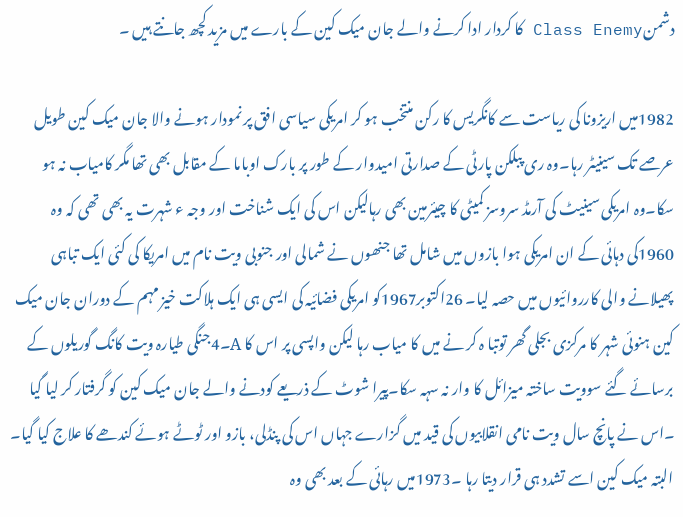دشمنClass Enemy کا کردار ادا کرنے والے جان میک کین کے بارے میں مزید کچھ جانتے ہیں ۔

1982میں اریزونا کی ریاست سے کانگریس کا رکن منتخب ہو کر امریکی سیاسی افق پر نمودار ہونے والا جان میک کین طویل عرصے تک سینیٹر رہا۔وہ ری پبلکن پارٹی کے صدارتی امیدوار کے طور پر بارک اوباما کے مقابل بھی تھا مگر کامیاب نہ ہو سکا۔وہ امریکی سینیٹ کی آرمڈ سروسز کمیٹی کا چیئرمین بھی رہالیکن اس کی ایک شناخت اور وجہ ء شہرت یہ بھی تھی کہ وہ 1960کی دہائی کے ان امریکی ہوا بازوں میں شامل تھا جنھوں نے شمالی اور جنوبی ویت نام میں امریکا کی کئی ایک تباہی پھیلانے والی کارروائیوں میں حصہ لیا۔ 26اکتوبر1967کو امریکی فضائیہ کی ایسی ہی ایک ہلاکت خیز مہم کے دوران جان میک کین ہنوئی شہر کا مرکزی بجلی گھر توتبا ہ کر نے میں کا میاب رہا لیکن واپسی پر اس کا A۔4جنگی طیارہ ویت کانگ گوریلوں کے برسائے گئے سوویت ساختہ میزائل کا وار نہ سہہ سکا۔پیرا شوٹ کے ذریعے کودنے والے جان میک کین کو گرفتار کر لیا گیا ۔اس نے پانچ سال ویت نامی انقلابیوں کی قید میں گزارے جہاں اس کی پنڈلی، بازو اور ٹوٹے ہوئے کندھے کا علاج کیا گیا۔ البتہ میک کین اسے تشدد ہی قرار دیتا رہا ۔1973میں رہائی کے بعد بھی وہ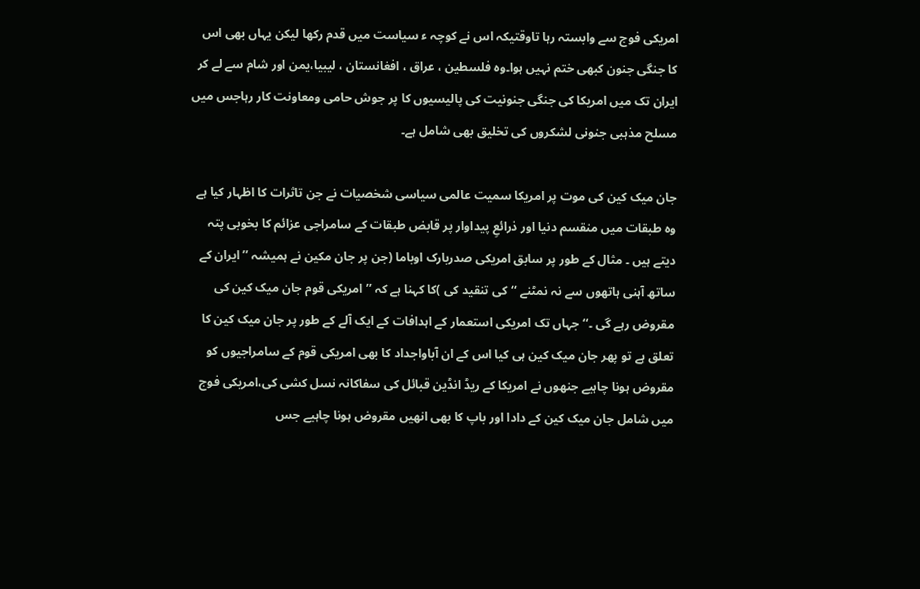امریکی فوج سے وابستہ رہا تاوقتیکہ اس نے کوچہ ء سیاست میں قدم رکھا لیکن یہاں بھی اس کا جنگی جنون کبھی ختم نہیں ہوا۔وہ فلسطین ، عراق ، افغانستان ، لیبیا،یمن اور شام سے لے کر ایران تک میں امریکا کی جنگی جنونیت کی پالیسیوں کا پر جوش حامی ومعاونت کار رہاجس میں مسلح مذہبی جنونی لشکروں کی تخلیق بھی شامل ہے۔

جان میک کین کی موت پر امریکا سمیت عالمی سیاسی شخصیات نے جن تاثرات کا اظہار کیا ہے وہ طبقات میں منقسم دنیا اور ذرائعِ پیداوار پر قابض طبقات کے سامراجی عزائم کا بخوبی پتہ دیتے ہیں ۔ مثال کے طور پر سابق امریکی صدربارک اوباما (جن پر جان مکین نے ہمیشہ ’’ ایران کے ساتھ آہنی ہاتھوں سے نہ نمٹنے ‘‘کی تنقید کی )کا کہنا ہے کہ ’’ امریکی قوم جان میک کین کی مقروض رہے گی ۔‘‘ جہاں تک امریکی استعمار کے اہدافات کے ایک آلے کے طور پر جان میک کین کا تعلق ہے تو پھر جان میک کین ہی کیا اس کے ان آباواجداد کا بھی امریکی قوم کے سامراجیوں کو مقروض ہونا چاہیے جنھوں نے امریکا کے ریڈ انڈین قبائل کی سفاکانہ نسل کشی کی،امریکی فوج میں شامل جان میک کین کے دادا اور باپ کا بھی انھیں مقروض ہونا چاہیے جس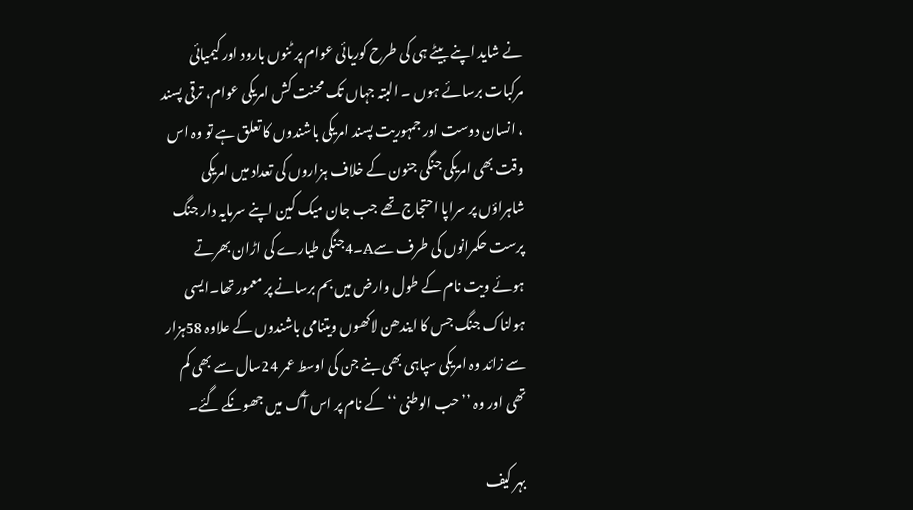نے شاید اپنے بیٹے ہی کی طرح کوریائی عوام پر ٹنوں بارود اور کیمیائی مرکبات برسائے ہوں ۔ البتہ جہاں تک محنت کش امریکی عوام، ترقی پسند ، انسان دوست اور جمہوریت پسند امریکی باشندوں کا تعلق ہے تو وہ اس وقت بھی امریکی جنگی جنون کے خلاف ہزاروں کی تعداد میں امریکی شاہراؤں پر سراپا احتجاج تھے جب جان میک کین اپنے سرمایہ دار جنگ پرست حکمرانوں کی طرف سےA۔4جنگی طیارے کی اڑان بھرتے ہوئے ویت نام کے طول وارض میں بم برسانے پر معمور تھا۔ایسی ہولناک جنگ جس کا ایندھن لاکھوں ویتنامی باشندوں کے علاوہ 58ہزار سے زائد وہ امریکی سپاہی بھی بنے جن کی اوسط عمر 24سال سے بھی کم تھی اور وہ ’’ حب الوطنی ‘‘ کے نام پر اس آگ میں جھونکے گئے۔

بہر کیف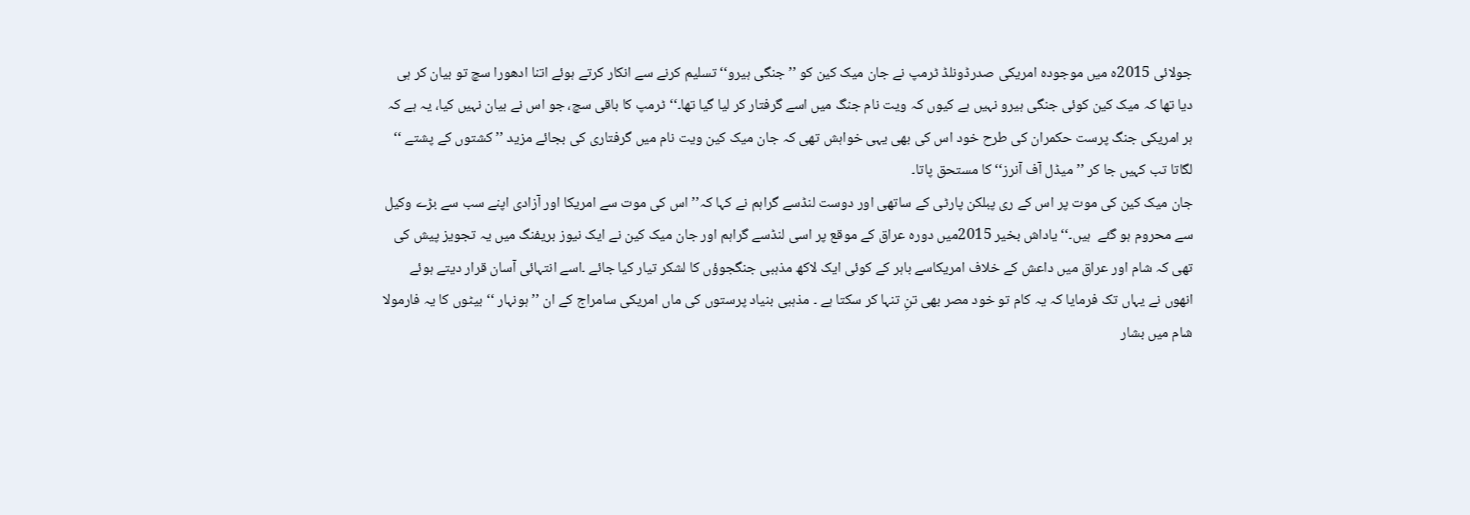جولائی 2015ہ میں موجودہ امریکی صدرڈونلڈ ٹرمپ نے جان میک کین کو ’’ جنگی ہیرو‘‘ تسلیم کرنے سے انکار کرتے ہوئے اتنا ادھورا سچ تو بیان کر ہی دیا تھا کہ میک کین کوئی جنگی ہیرو نہیں ہے کیوں کہ ویت نام جنگ میں اسے گرفتار کر لیا گیا تھا۔‘‘ ٹرمپ کا باقی سچ، جو اس نے بیان نہیں کیا، یہ ہے کہ ہر امریکی جنگ پرست حکمران کی طرح خود اس کی بھی یہی خواہش تھی کہ جان میک کین ویت نام میں گرفتاری کی بجائے مزید ’’ کشتوں کے پشتے ‘‘ لگاتا تب کہیں جا کر ’’میڈل آف آنرز‘‘کا مستحق پاتا۔
جان میک کین کی موت پر اس کے ری پبلکن پارٹی کے ساتھی اور دوست لنڈسے گراہم نے کہا کہ’’ اس کی موت سے امریکا اور آزادی اپنے سب سے بڑے وکیل سے محروم ہو گئے  ہیں۔‘‘ یاداش بخیر 2015میں دورہ عراق کے موقع پر اسی لنڈسے گراہم اور جان میک کین نے ایک نیوز بریفنگ میں یہ تجویز پیش کی تھی کہ شام اور عراق میں داعش کے خلاف امریکاسے باہر کے کوئی ایک لاکھ مذہبی جنگجوؤں کا لشکر تیار کیا جائے ۔اسے انتہائی آسان قرار دیتے ہوئے انھوں نے یہاں تک فرمایا کہ یہ کام تو خود مصر بھی تنِ تنہا کر سکتا ہے ۔ مذہبی بنیاد پرستوں کی ماں امریکی سامراج کے ان ’’ ہونہار ‘‘ بیٹوں کا یہ فارمولا شام میں بشار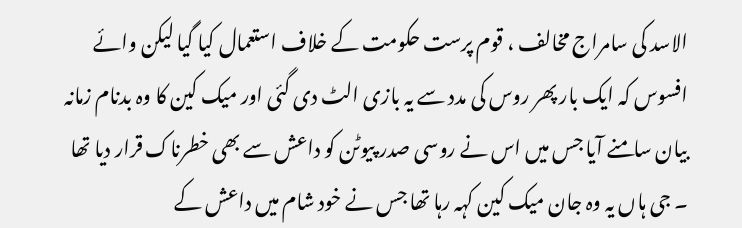الاسد کی سامراج مخالف ، قوم پرست حکومت کے خلاف استعمال کیا گیا لیکن وائے افسوس کہ ایک بار پھر روس کی مدد سے یہ بازی الٹ دی گئی اور میک کین کا وہ بدنام زمانہ بیان سامنے آیا جس میں اس نے روسی صدر پیوٹن کو داعش سے بھی خطرناک قرار دیا تھا ۔ جی ہاں یہ وہ جان میک کین کہہ رہا تھا جس نے خود شام میں داعش کے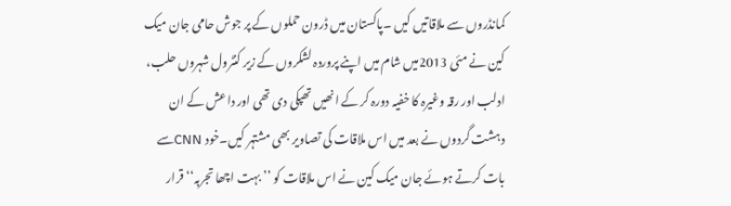کمانڈروں سے ملاقاتیں کیں ۔پاکستان میں ڈرون حملوں کے پر جوش حامی جان میک کین نے مئی 2013میں شام میں اپنے پروردہ لشکروں کے زیر کنٹرول شہروں حلب، ادلب اور رقہ وغیرہ کا خفیہ دورہ کر کے انھیں تھپکی دی تھی اور داعش کے ان دہشت گردوں نے بعد میں اس ملاقات کی تصاویر بھی مشتہر کیں۔خود CNNسے بات کرتے ہوئے جان میک کین نے اس ملاقات کو ’’ بہت اچھا تجربہ‘‘ قرار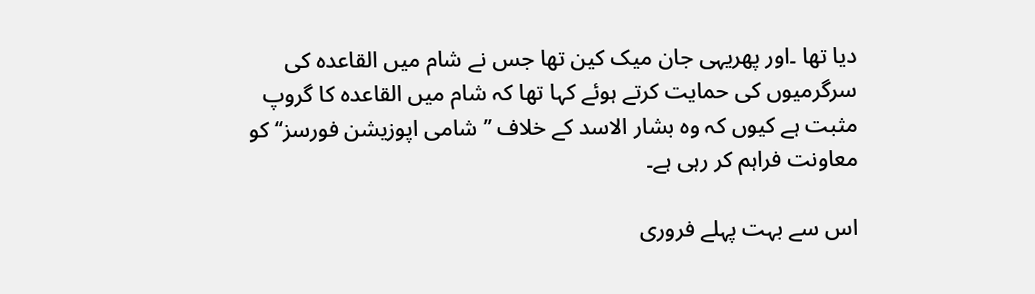دیا تھا ۔اور پھریہی جان میک کین تھا جس نے شام میں القاعدہ کی سرگرمیوں کی حمایت کرتے ہوئے کہا تھا کہ شام میں القاعدہ کا گروپ مثبت ہے کیوں کہ وہ بشار الاسد کے خلاف ’’ شامی اپوزیشن فورسز‘‘ کو معاونت فراہم کر رہی ہے۔

اس سے بہت پہلے فروری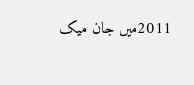2011میں جان میک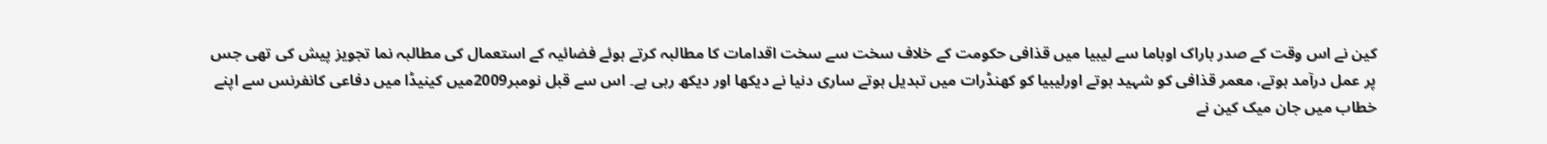کین نے اس وقت کے صدر باراک اوباما سے لیبیا میں قذافی حکومت کے خلاف سخت سے سخت اقدامات کا مطالبہ کرتے ہوئے فضائیہ کے استعمال کی مطالبہ نما تجویز پیش کی تھی جس پر عمل درآمد ہوتے، معمر قذافی کو شہید ہوتے اورلیبیا کو کھنڈرات میں تبدیل ہوتے ساری دنیا نے دیکھا اور دیکھ رہی ہے۔ اس سے قبل نومبر2009میں کینیڈا میں دفاعی کانفرنس سے اپنے خطاب میں جان میک کین نے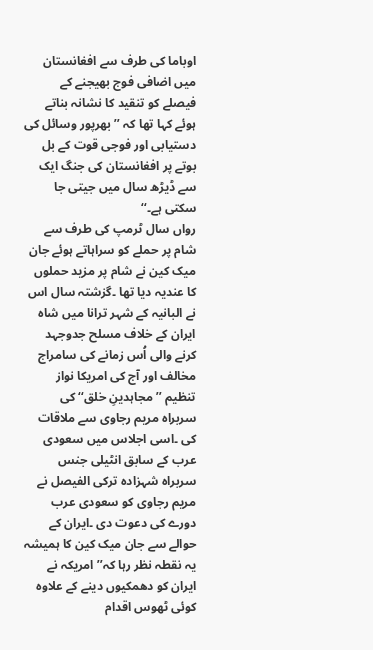اوباما کی طرف سے افغانستان میں اضافی فوج بھیجنے کے فیصلے کو تنقید کا نشانہ بناتے ہوئے کہا تھا کہ ’’بھرپور وسائل کی دستیابی اور فوجی قوت کے بل بوتے پر افغانستان کی جنگ ایک سے ڈیڑھ سال میں جیتی جا سکتی ہے۔‘‘
رواں سال ٹرمپ کی طرف سے شام پر حملے کو سراہاتے ہوئے جان میک کین نے شام پر مزید حملوں کا عندیہ دیا تھا ۔گزشتہ سال اس نے البانیہ کے شہر ترانا میں شاہ ایران کے خلاف مسلح جدوجہد کرنے والی اُس زمانے کی سامراج مخالف اور آج کی امریکا نواز تنظیم ’’ مجاہدینِ خلق‘‘ کی سربراہ مریم رجاوی سے ملاقات کی ۔اسی اجلاس میں سعودی عرب کے سابق انٹیلی جنس سربراہ شہزادہ ترکی الفیصل نے مریم رجاوی کو سعودی عرب دورے کی دعوت دی ۔ایران کے حوالے سے جان میک کین کا ہمیشہ یہ نقطہ نظر رہا کہ’’ امریکہ نے ایران کو دھمکیوں دینے کے علاوہ کوئی ٹھوس اقدام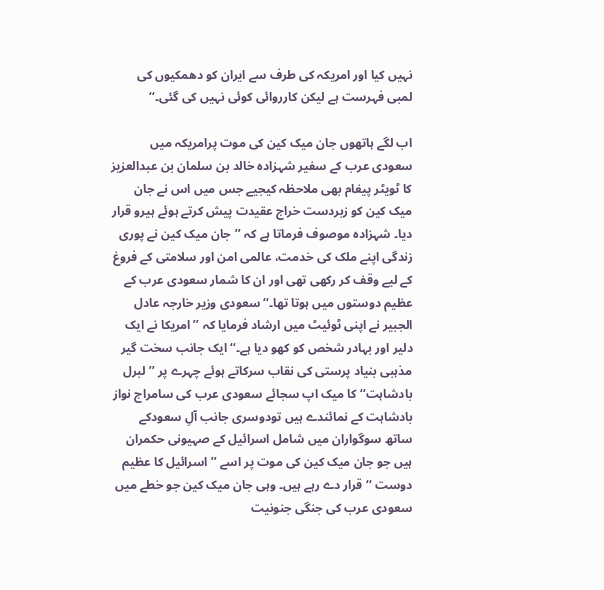نہیں کیا اور امریکہ کی طرف سے ایران کو دھمکیوں کی لمبی فہرست ہے لیکن کارروائی کوئی نہیں کی گئی۔‘‘

اب لگے ہاتھوں جان میک کین کی موت پرامریکہ میں سعودی عرب کے سفیر شہزادہ خالد بن سلمان بن عبدالعزیز کا ٹویٹر پیغام بھی ملاحظہ کیجیے جس میں اس نے جان میک کین کو زبردست خراج عقیدت پیش کرتے ہوئے ہیرو قرار دیا۔ شہزادہ موصوف فرماتا ہے کہ ’’جان میک کین نے پوری زندگی اپنے ملک کی خدمت، عالمی امن اور سلامتی کے فروغ کے لیے وقف کر رکھی تھی اور ان کا شمار سعودی عرب کے عظیم دوستوں میں ہوتا تھا۔‘‘ سعودی وزیر خارجہ عادل الجبیر نے اپنی ٹوئیٹ میں ارشاد فرمایا کہ ’’ امریکا نے ایک دلیر اور بہادر شخص کو کھو دیا ہے۔‘‘ ایک جانب سخت گیر مذہبی بنیاد پرستی کی نقاب سرکاتے ہوئے چہرے پر ’’ لبرل بادشاہت‘‘ کا میک اپ سجائے سعودی عرب کی سامراج نواز بادشاہت کے نمائندے ہیں تودوسری جانب آلِ سعودکے ساتھ سوگواران میں شامل اسرائیل کے صہیونی حکمران ہیں جو جان میک کین کی موت پر اسے ’’ اسرائیل کا عظیم دوست ‘‘ قرار دے رہے ہیں۔ وہی جان میک کین جو خطے میں سعودی عرب کی جنگی جنونیت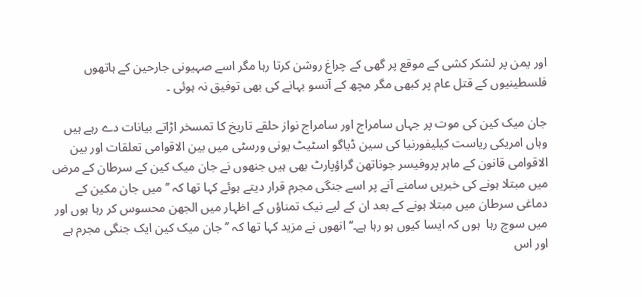اور یمن پر لشکر کشی کے موقع پر گھی کے چراغ روشن کرتا رہا مگر اسے صہیونی جارحین کے ہاتھوں فلسطینیوں کے قتل عام پر کبھی مگر مچھ کے آنسو بہانے کی بھی توفیق نہ ہوئی ۔

جان میک کین کی موت پر جہاں سامراج اور سامراج نواز حلقے تاریخ کا تمسخر اڑاتے بیانات دے رہے ہیں وہاں امریکی ریاست کیلیفورنیا کی سین ڈیاگو اسٹیٹ یونی ورسٹی میں بین الاقوامی تعلقات اور بین الاقوامی قانون کے ماہر پروفیسر جوناتھن گراؤپارٹ بھی ہیں جنھوں نے جان میک کین کے سرطان کے مرض میں مبتلا ہونے کی خبریں سامنے آنے پر اسے جنگی مجرم قرار دیتے ہوئے کہا تھا کہ ’’میں جان مکین کے دماغی سرطان میں مبتلا ہونے کے بعد ان کے لیے نیک تمناؤں کے اظہار میں الجھن محسوس کر رہا ہوں اور میں سوچ رہا  ہوں کہ ایسا کیوں ہو رہا ہے۔‘‘ انھوں نے مزید کہا تھا کہ ’’ جان میک کین ایک جنگی مجرم ہے اور اس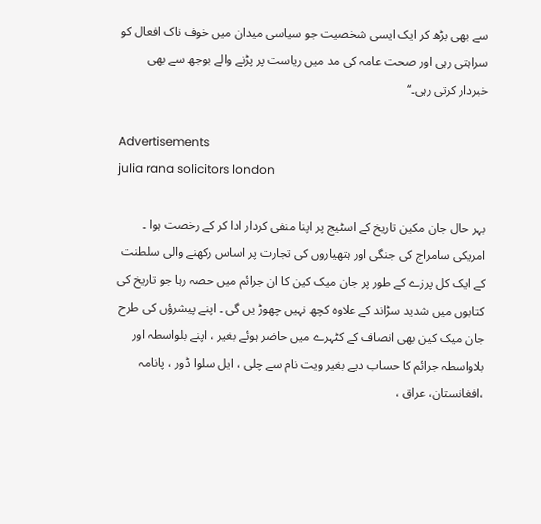سے بھی بڑھ کر ایک ایسی شخصیت جو سیاسی میدان میں خوف ناک افعال کو سراہتی رہی اور صحت عامہ کی مد میں ریاست پر پڑنے والے بوجھ سے بھی خبردار کرتی رہی۔‘‘

Advertisements
julia rana solicitors london

بہر حال جان مکین تاریخ کے اسٹیج پر اپنا منفی کردار ادا کر کے رخصت ہوا ۔ امریکی سامراج کی جنگی اور ہتھیاروں کی تجارت پر اساس رکھنے والی سلطنت کے ایک کل پرزے کے طور پر جان میک کین کا ان جرائم میں حصہ رہا جو تاریخ کی کتابوں میں شدید سڑاند کے علاوہ کچھ نہیں چھوڑ یں گی ۔ اپنے پیشرؤں کی طرح جان میک کین بھی انصاف کے کٹہرے میں حاضر ہوئے بغیر ، اپنے بلواسطہ اور بلاواسطہ جرائم کا حساب دیے بغیر ویت نام سے چلی ، ایل سلوا ڈور ، پانامہ ،افغانستان، عراق ،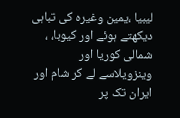لیبیا ،یمین وغیرہ کی تباہی دیکھتے ہوئے اور کیوبا، ، شمالی کوریا اور وینزویلاسے لے کر شام اور ایران تک پر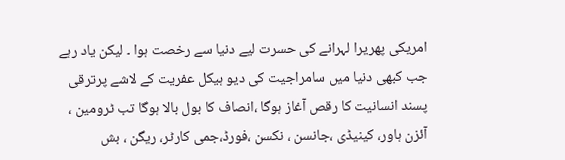امریکی پھریرا لہرانے کی حسرت لیے دنیا سے رخصت ہوا ۔ لیکن یاد رہے جب کبھی دنیا میں سامراجیت کی دیو ہیکل عفریت کے لاشے پرترقی پسند انسانیت کا رقص آغاز ہوگا ،انصاف کا بول بالا ہوگا تب ٹرومین ، آئزن ہاور، کینیڈی ،جانسن ، نکسن ،فورڈ،جمی کارٹر، ریگن ، بش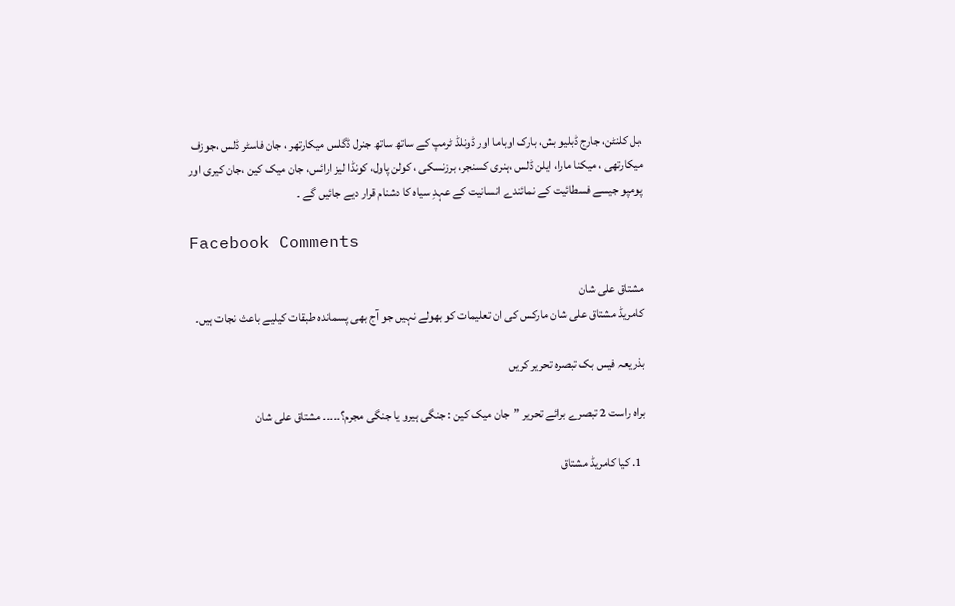،بل کلنٹن، جارج ڈبلیو بش، بارک اوباما اور ڈونلڈ ٹرمپ کے ساتھ ساتھ جنرل ڈگلس میکارتھر ، جان فاسٹر ڈلس ،جوزف میکارتھی ، میکنا مارا، ایلن ڈلس ،ہنری کسنجر، برزنسکی ، کولن پاول، کونڈا لیز ارائس، جان میک کین ،جان کیری اور پومپو جیسے فسطائیت کے نمائندے انسانیت کے عہدِ سیاہ کا دشنام قرار دیے جائیں گے ۔

Facebook Comments

مشتاق علی شان
کامریڈ مشتاق علی شان مارکس کی ان تعلیمات کو بھولے نہیں جو آج بھی پسماندہ طبقات کیلیے باعث نجات ہیں۔

بذریعہ فیس بک تبصرہ تحریر کریں

براہ راست 2 تبصرے برائے تحریر ”جان میک کین : جنگی ہیرو یا جنگی مجرم؟۔۔۔۔۔ مشتاق علی شان

  1. کیا کامریڈ مشتاق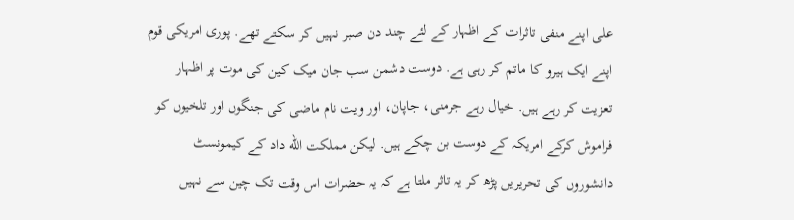علی اپنے منفی تاثرات کے اظہار کے لئے چند دن صبر نہیں کر سکتے تھے. پوری امریکی قوم اپنے ایک ہیرو کا ماتم کر رہی ہے. دوست دشمن سب جان میک کین کی موت پر اظہار تعزیت کر رہے ہیں. خیال رہے جرمنی، جاپان، اور ویت نام ماضی کی جنگوں اور تلخیوں کو فراموش کرکے امریکہ کے دوست بن چکے ہیں. لیکن مملکت الله داد کے کیمونسٹ دانشوروں کی تحریریں پڑھ کر یہ تاثر ملتا ہے کہ یہ حضرات اس وقت تک چین سے نہیں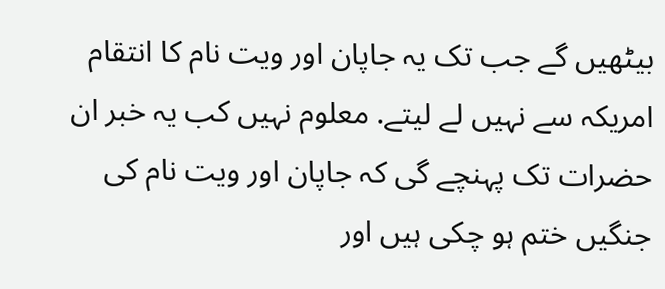بیٹھیں گے جب تک یہ جاپان اور ویت نام کا انتقام امریکہ سے نہیں لے لیتے. معلوم نہیں کب یہ خبر ان حضرات تک پہنچے گی کہ جاپان اور ویت نام کی جنگیں ختم ہو چکی ہیں اور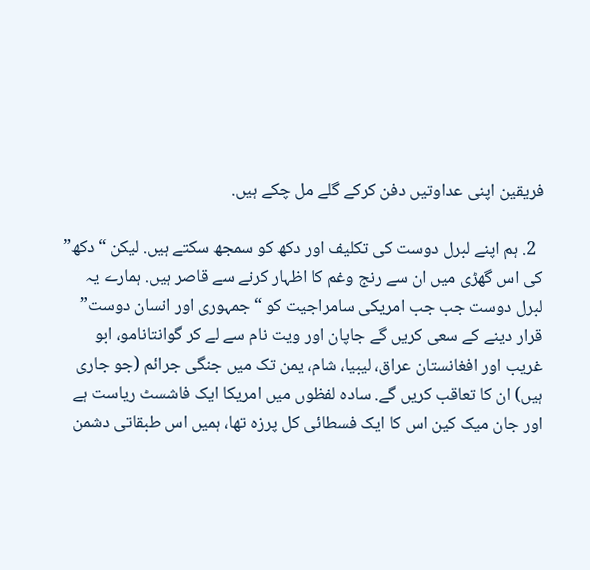فریقین اپنی عداوتیں دفن کرکے گلے مل چکے ہیں.

  2. ہم اپنے لبرل دوست کی تکلیف اور دکھ کو سمجھ سکتے ہیں. لیکن “دکھ” کی اس گھڑی میں ان سے رنج وغم کا اظہار کرنے سے قاصر ہیں. ہمارے یہ لبرل دوست جب جب امریکی سامراجیت کو “جمہوری اور انسان دوست” قرار دینے کے سعی کریں گے جاپان اور ویت نام سے لے کر گوانتانامو، ابو غریب اور افغانستان عراق، لیبیا، شام، یمن تک میں جنگی جرائم (جو جاری ہیں) ان کا تعاقب کریں گے. سادہ لفظوں میں امریکا ایک فاشسٹ ریاست ہے اور جان میک کین اس کا ایک فسطائی کل پرزہ تھا، ہمیں اس طبقاتی دشمن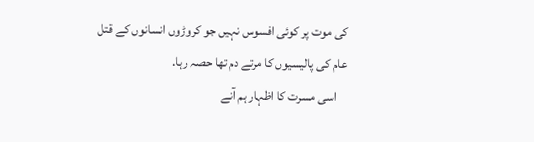کی موت پر کوئی افسوس نہیں جو کروڑوں انسانوں کے قتل عام کی پالیسیوں کا مرتے دم تھا حصہ رہا.
    اسی مسرت کا اظہار ہم آنے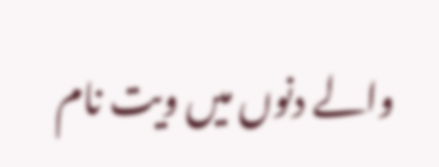والے دنوں میں ویت نام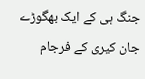جنگ ہی کے ایک بھگوڑے جان کیری کے فرجام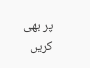پر بھی کریں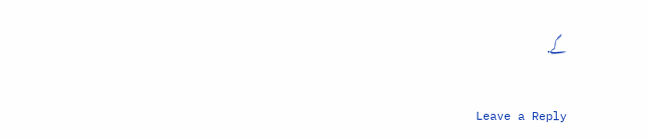گے.

Leave a Reply